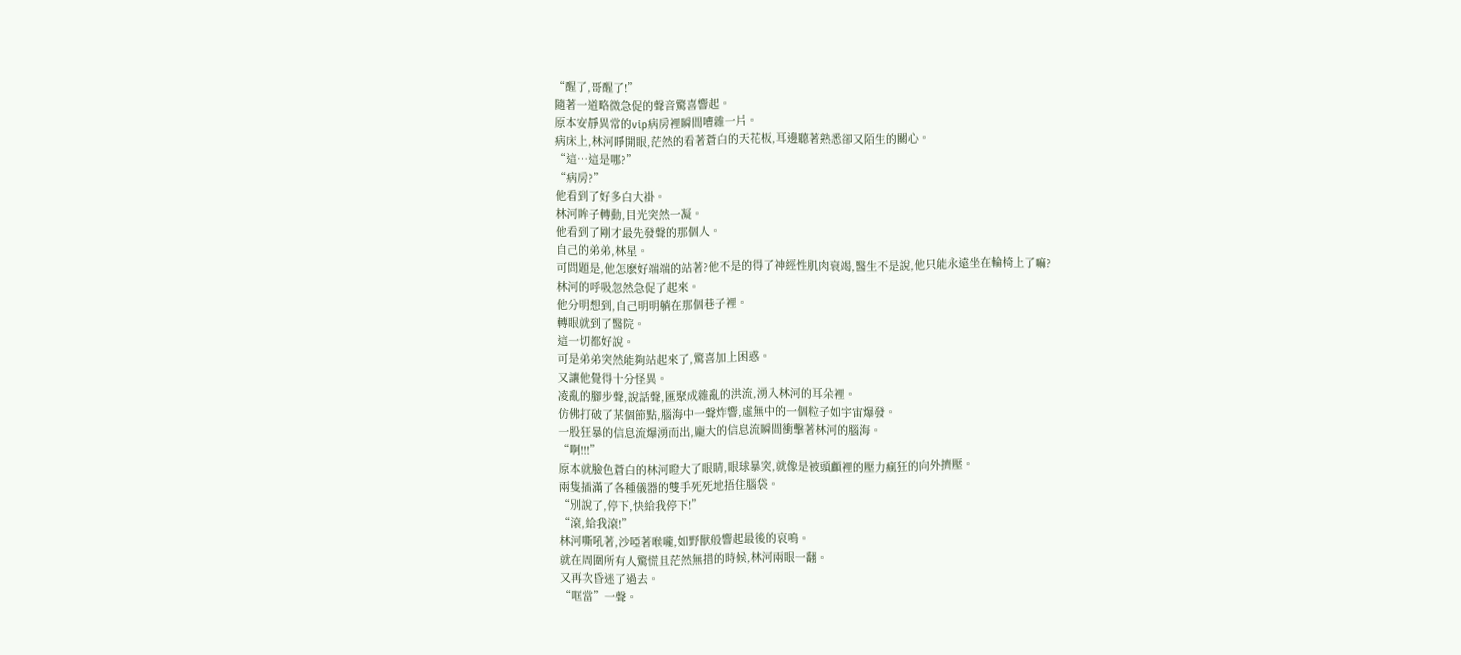“醒了,哥醒了!”
隨著一道略微急促的聲音驚喜響起。
原本安靜異常的vip病房裡瞬間嘈雜一片。
病床上,林河睜開眼,茫然的看著蒼白的天花板,耳邊聽著熟悉卻又陌生的關心。
“這…這是哪?”
“病房?”
他看到了好多白大褂。
林河眸子轉動,目光突然一凝。
他看到了剛才最先發聲的那個人。
自己的弟弟,林星。
可問題是,他怎麽好端端的站著?他不是的得了神經性肌肉衰竭,醫生不是說,他只能永遠坐在輪椅上了嘛?
林河的呼吸忽然急促了起來。
他分明想到,自己明明躺在那個巷子裡。
轉眼就到了醫院。
這一切都好說。
可是弟弟突然能夠站起來了,驚喜加上困惑。
又讓他覺得十分怪異。
凌亂的腳步聲,說話聲,匯聚成雜亂的洪流,湧入林河的耳朵裡。
仿佛打破了某個節點,腦海中一聲炸響,虛無中的一個粒子如宇宙爆發。
一股狂暴的信息流爆湧而出,龐大的信息流瞬間衝擊著林河的腦海。
“啊!!!”
原本就臉色蒼白的林河瞪大了眼睛,眼球暴突,就像是被頭顱裡的壓力瘋狂的向外擠壓。
兩隻插滿了各種儀器的雙手死死地捂住腦袋。
“別說了,停下,快給我停下!”
“滾,給我滾!”
林河嘶吼著,沙啞著喉嚨,如野獸般響起最後的哀鳴。
就在周圍所有人驚慌且茫然無措的時候,林河兩眼一翻。
又再次昏迷了過去。
“哐當”一聲。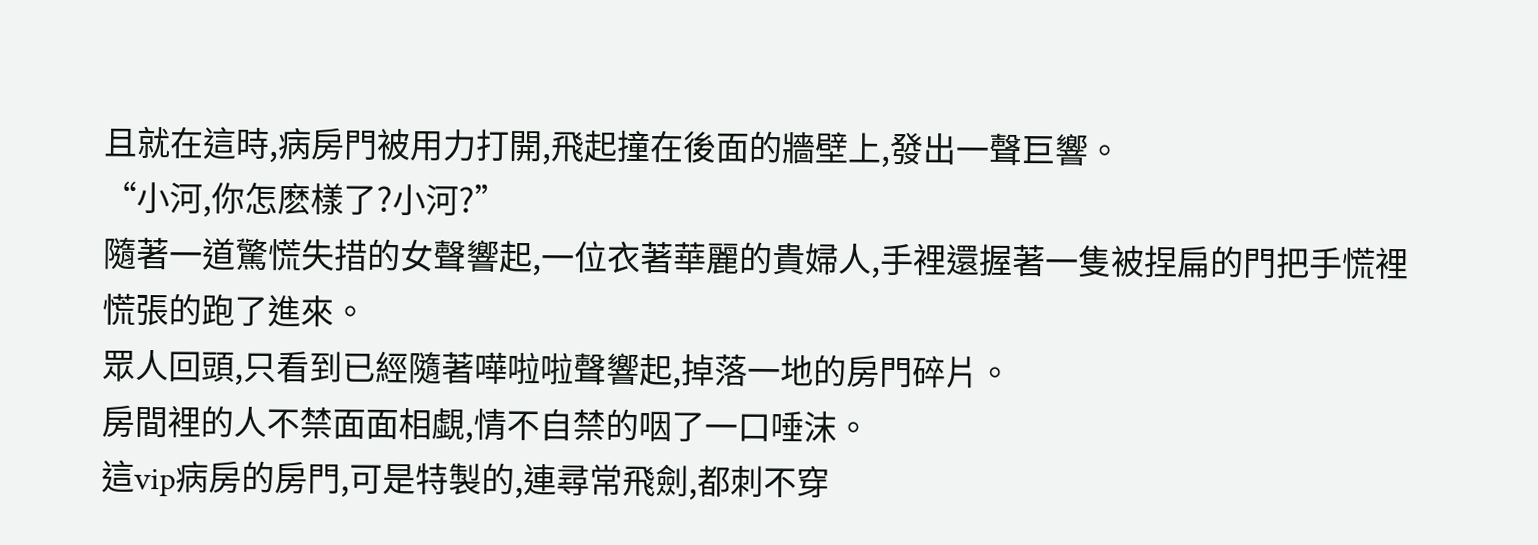且就在這時,病房門被用力打開,飛起撞在後面的牆壁上,發出一聲巨響。
“小河,你怎麽樣了?小河?”
隨著一道驚慌失措的女聲響起,一位衣著華麗的貴婦人,手裡還握著一隻被捏扁的門把手慌裡慌張的跑了進來。
眾人回頭,只看到已經隨著嘩啦啦聲響起,掉落一地的房門碎片。
房間裡的人不禁面面相覷,情不自禁的咽了一口唾沫。
這vip病房的房門,可是特製的,連尋常飛劍,都刺不穿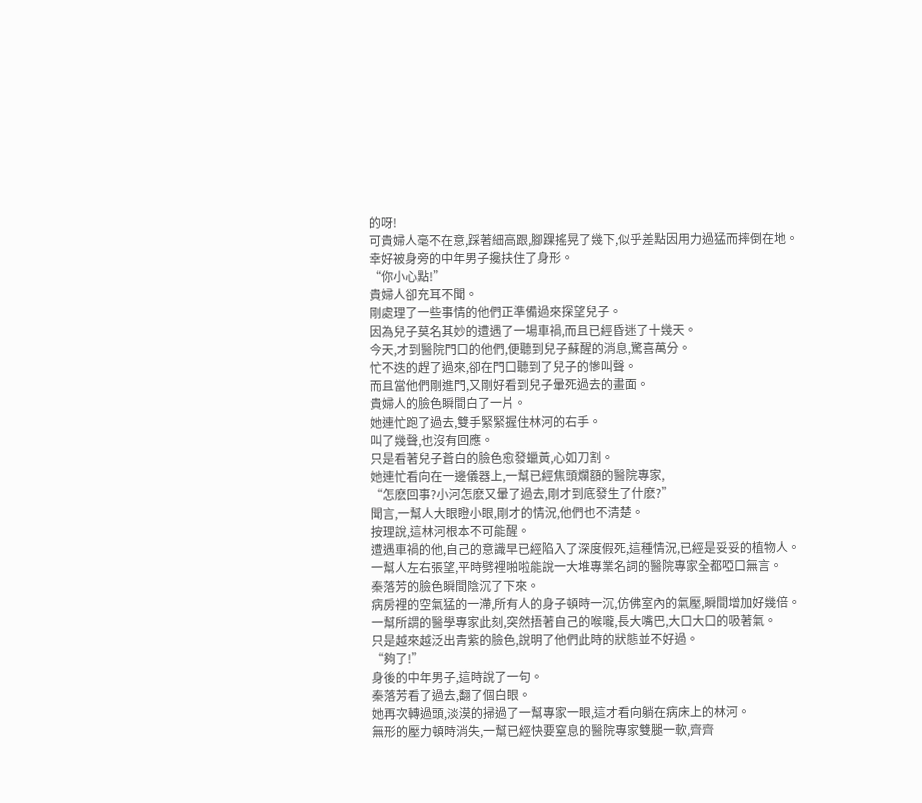的呀!
可貴婦人毫不在意,踩著細高跟,腳踝搖晃了幾下,似乎差點因用力過猛而摔倒在地。
幸好被身旁的中年男子攙扶住了身形。
“你小心點!”
貴婦人卻充耳不聞。
剛處理了一些事情的他們正準備過來探望兒子。
因為兒子莫名其妙的遭遇了一場車禍,而且已經昏迷了十幾天。
今天,才到醫院門口的他們,便聽到兒子蘇醒的消息,驚喜萬分。
忙不迭的趕了過來,卻在門口聽到了兒子的慘叫聲。
而且當他們剛進門,又剛好看到兒子暈死過去的畫面。
貴婦人的臉色瞬間白了一片。
她連忙跑了過去,雙手緊緊握住林河的右手。
叫了幾聲,也沒有回應。
只是看著兒子蒼白的臉色愈發蠟黃,心如刀割。
她連忙看向在一邊儀器上,一幫已經焦頭爛額的醫院專家,
“怎麽回事?小河怎麽又暈了過去,剛才到底發生了什麽?”
聞言,一幫人大眼瞪小眼,剛才的情況,他們也不清楚。
按理說,這林河根本不可能醒。
遭遇車禍的他,自己的意識早已經陷入了深度假死,這種情況,已經是妥妥的植物人。
一幫人左右張望,平時劈裡啪啦能說一大堆專業名詞的醫院專家全都啞口無言。
秦落芳的臉色瞬間陰沉了下來。
病房裡的空氣猛的一滯,所有人的身子頓時一沉,仿佛室內的氣壓,瞬間增加好幾倍。
一幫所謂的醫學專家此刻,突然捂著自己的喉嚨,長大嘴巴,大口大口的吸著氣。
只是越來越泛出青紫的臉色,說明了他們此時的狀態並不好過。
“夠了!”
身後的中年男子,這時說了一句。
秦落芳看了過去,翻了個白眼。
她再次轉過頭,淡漠的掃過了一幫專家一眼,這才看向躺在病床上的林河。
無形的壓力頓時消失,一幫已經快要窒息的醫院專家雙腿一軟,齊齊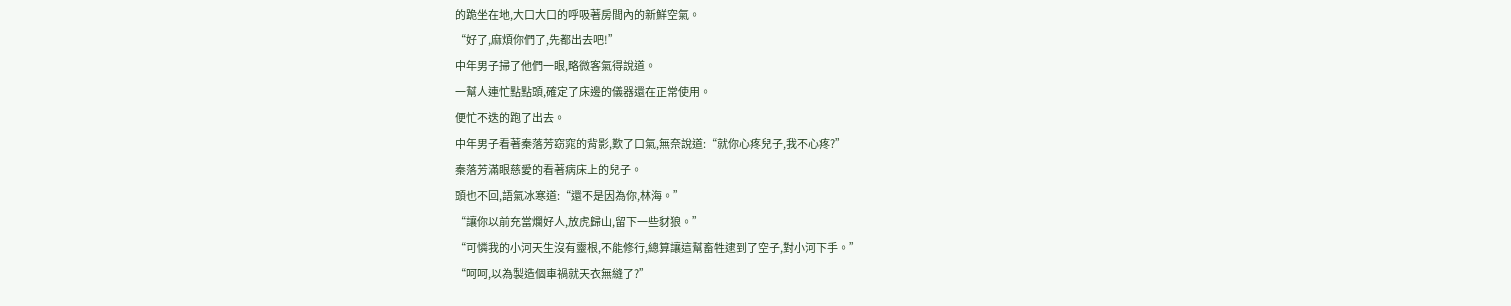的跪坐在地,大口大口的呼吸著房間內的新鮮空氣。
“好了,麻煩你們了,先都出去吧!”
中年男子掃了他們一眼,略微客氣得說道。
一幫人連忙點點頭,確定了床邊的儀器還在正常使用。
便忙不迭的跑了出去。
中年男子看著秦落芳窈窕的背影,歎了口氣,無奈說道:“就你心疼兒子,我不心疼?”
秦落芳滿眼慈愛的看著病床上的兒子。
頭也不回,語氣冰寒道:“還不是因為你,林海。”
“讓你以前充當爛好人,放虎歸山,留下一些豺狼。”
“可憐我的小河天生沒有靈根,不能修行,總算讓這幫畜牲逮到了空子,對小河下手。”
“呵呵,以為製造個車禍就天衣無縫了?”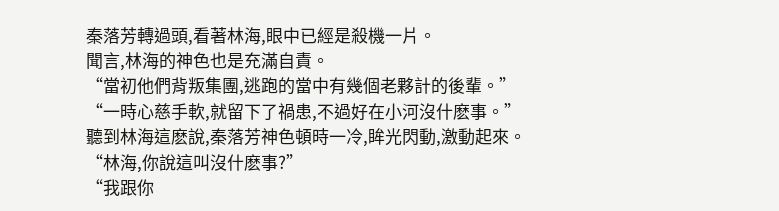秦落芳轉過頭,看著林海,眼中已經是殺機一片。
聞言,林海的神色也是充滿自責。
“當初他們背叛集團,逃跑的當中有幾個老夥計的後輩。”
“一時心慈手軟,就留下了禍患,不過好在小河沒什麽事。”
聽到林海這麽說,秦落芳神色頓時一冷,眸光閃動,激動起來。
“林海,你說這叫沒什麽事?”
“我跟你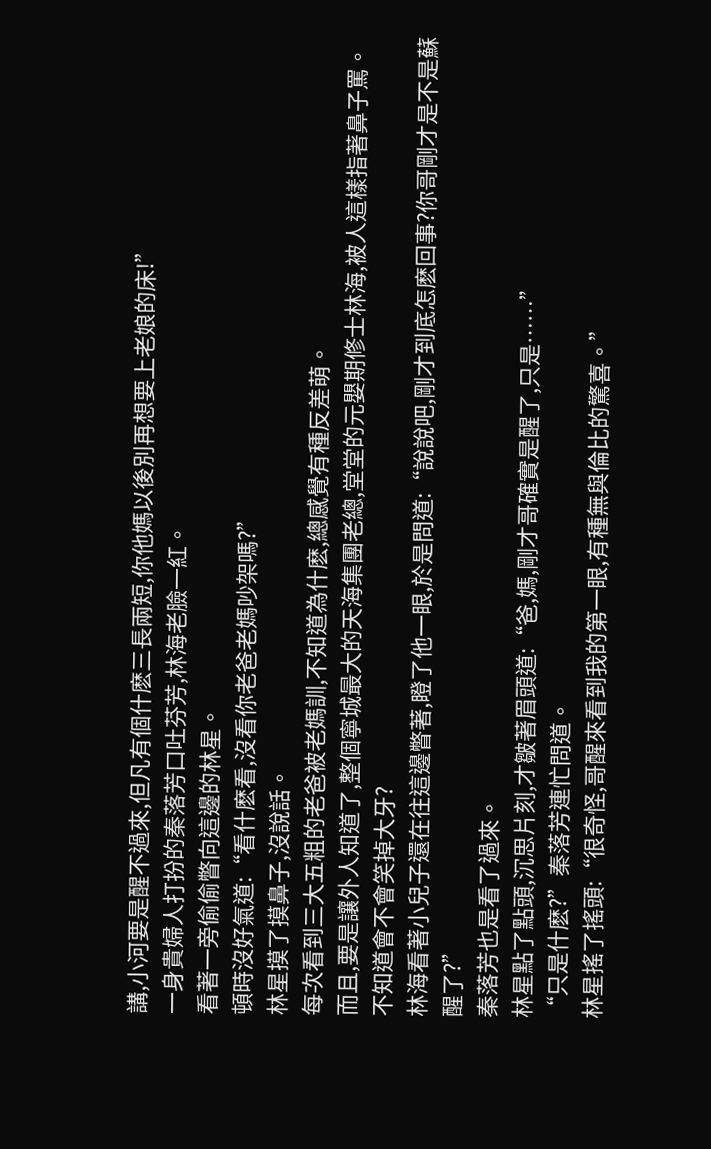講,小河要是醒不過來,但凡有個什麽三長兩短,你他媽以後別再想要上老娘的床!”
一身貴婦人打扮的秦落芳口吐芬芳,林海老臉一紅。
看著一旁偷偷瞥向這邊的林星。
頓時沒好氣道:“看什麽看,沒看你老爸老媽吵架嗎?”
林星摸了摸鼻子,沒說話。
每次看到三大五粗的老爸被老媽訓,不知道為什麽,總感覺有種反差萌。
而且,要是讓外人知道了,整個寧城最大的天海集團老總,堂堂的元嬰期修士林海,被人這樣指著鼻子罵。
不知道會不會笑掉大牙?
林海看著小兒子還在往這邊瞥著,瞪了他一眼,於是問道:“說說吧,剛才到底怎麽回事?你哥剛才是不是蘇醒了?”
秦落芳也是看了過來。
林星點了點頭,沉思片刻,才皺著眉頭道:“爸,媽,剛才哥確實是醒了,只是……”
“只是什麽?”秦落芳連忙問道。
林星搖了搖頭:“很奇怪,哥醒來看到我的第一眼,有種無與倫比的驚喜。”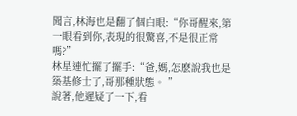聞言,林海也是翻了個白眼:“你哥醒來,第一眼看到你,表現的很驚喜,不是很正常嗎?”
林星連忙擺了擺手:“爸,媽,怎麽說我也是築基修士了,哥那種狀態。 ”
說著,他遲疑了一下,看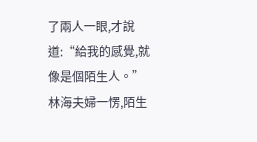了兩人一眼,才說道:“給我的感覺,就像是個陌生人。”
林海夫婦一愣,陌生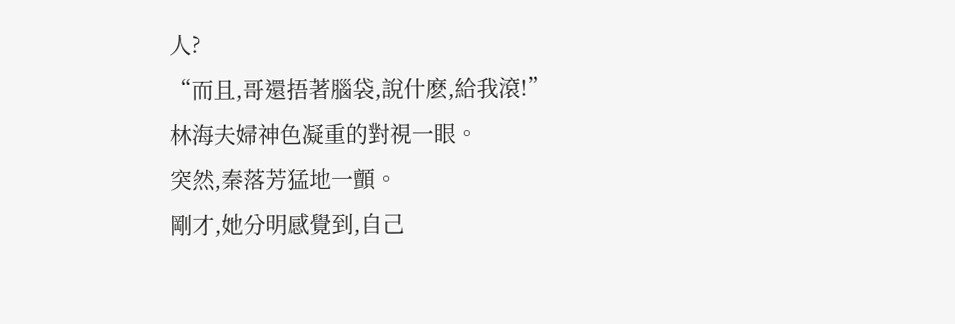人?
“而且,哥還捂著腦袋,說什麽,給我滾!”
林海夫婦神色凝重的對視一眼。
突然,秦落芳猛地一顫。
剛才,她分明感覺到,自己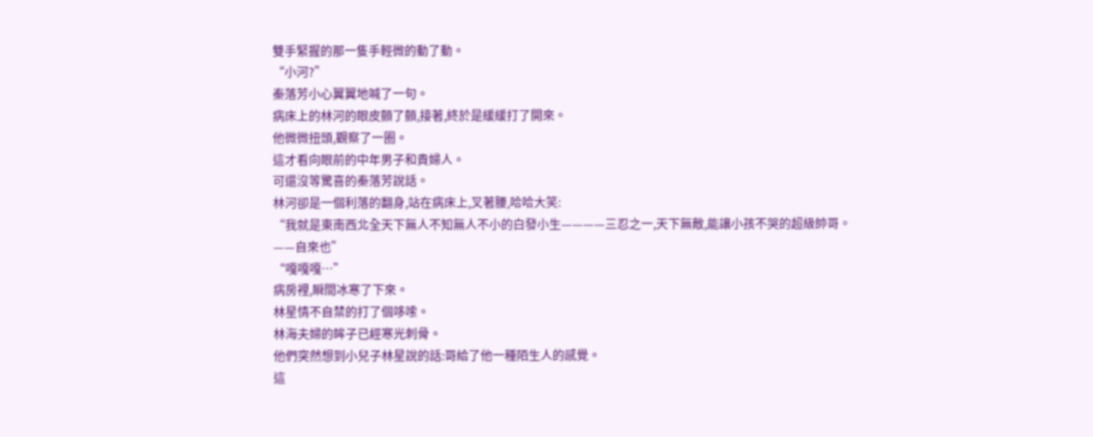雙手緊握的那一隻手輕微的動了動。
“小河?”
秦落芳小心翼翼地喊了一句。
病床上的林河的眼皮顫了顫,接著,終於是緩緩打了開來。
他微微扭頭,觀察了一圈。
這才看向眼前的中年男子和貴婦人。
可還沒等驚喜的秦落芳說話。
林河卻是一個利落的翻身,站在病床上,叉著腰,哈哈大笑:
“我就是東南西北全天下無人不知無人不小的白發小生————三忍之一,天下無敵,能讓小孩不哭的超級帥哥。
——自來也”
“嘎嘎嘎…”
病房裡,瞬間冰寒了下來。
林星情不自禁的打了個哆嗦。
林海夫婦的眸子已經寒光刺骨。
他們突然想到小兒子林星說的話:哥給了他一種陌生人的感覺。
這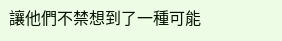讓他們不禁想到了一種可能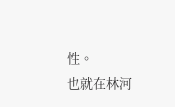性。
也就在林河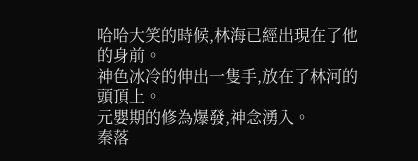哈哈大笑的時候,林海已經出現在了他的身前。
神色冰冷的伸出一隻手,放在了林河的頭頂上。
元嬰期的修為爆發,神念湧入。
秦落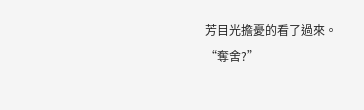芳目光擔憂的看了過來。
“奪舍?”